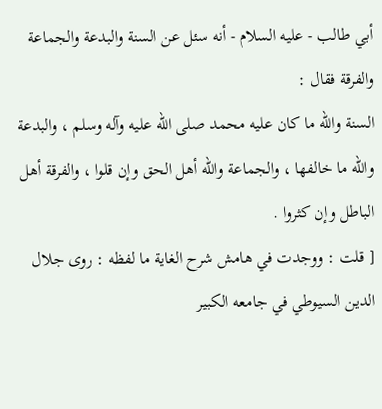أبي طالب - عليه السلام - أنه سئل عن السنة والبدعة والجماعة والفرقة فقال :
السنة واللّه ما كان عليه محمد صلى اللّه عليه وآله وسلم ، والبدعة واللّه ما خالفها ، والجماعة واللّه أهل الحق وإن قلوا ، والفرقة أهل الباطل وإن كثروا .
[ قلت : ووجدت في هامش شرح الغاية ما لفظه : روى جلال الدين السيوطي في جامعه الكبير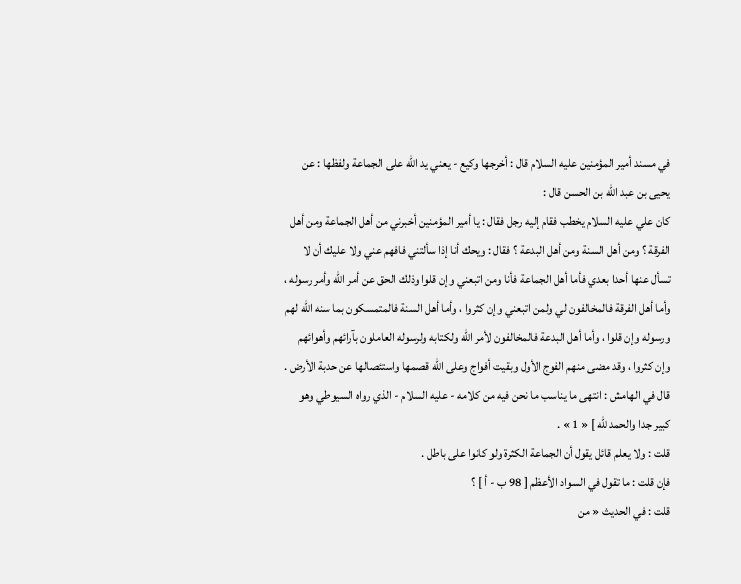في مسند أمير المؤمنين عليه السلام قال : أخرجها وكيع - يعني يد اللّه على الجماعة ولفظها : عن يحيى بن عبد اللّه بن الحسن قال :
كان علي عليه السلام يخطب فقام إليه رجل فقال : يا أمير المؤمنين أخبرني من أهل الجماعة ومن أهل الفرقة ؟ ومن أهل السنة ومن أهل البدعة ؟ فقال : ويحك أنا إذا سألتني فافهم عني ولا عليك أن لا تسأل عنها أحدا بعدي فأما أهل الجماعة فأنا ومن اتبعني وإن قلوا وذلك الحق عن أمر اللّه وأمر رسوله ، وأما أهل الفرقة فالمخالفون لي ولمن اتبعني وإن كثروا ، وأما أهل السنة فالمتمسكون بما سنه اللّه لهم ورسوله وإن قلوا ، وأما أهل البدعة فالمخالفون لأمر اللّه ولكتابه ولرسوله العاملون بآرائهم وأهوائهم وإن كثروا ، وقد مضى منهم الفوج الأول وبقيت أفواج وعلى اللّه قصمها واستئصالها عن حدبة الأرض .
قال في الهامش : انتهى ما يناسب ما نحن فيه من كلامه - عليه السلام - الذي رواه السيوطي وهو كبير جدا والحمد للّه ] « 1 » .
قلت : ولا يعلم قائل يقول أن الجماعة الكثرة ولو كانوا على باطل .
فإن قلت : ما تقول في السواد الأعظم [ 98 ب - أ ] ؟
قلت : في الحديث « من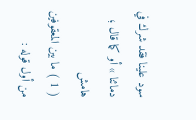سود علينا فقد شرك في دمائنا » أو كما قال ؛
هامش
( 1 ) ما بين المعقوفين من أول قوله :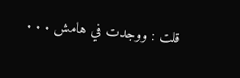قلت : ووجدت في هامش . . .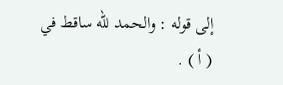إلى قوله : والحمد للّه ساقط في ( أ ) .